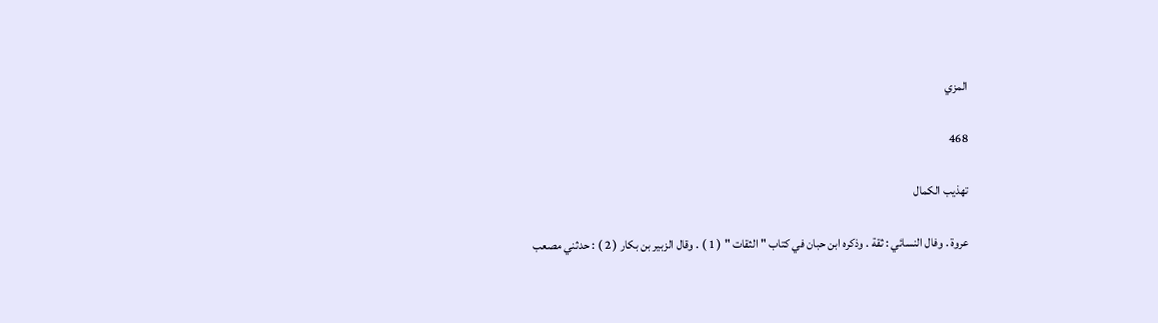المزي

468

تهذيب الكمال

عروة . وفال النسائي : ثقة . وذكره ابن حبان في كتاب " الثقات " ( 1 ) . وقال الزبير بن بكار ( 2 ) : حدثني مصعب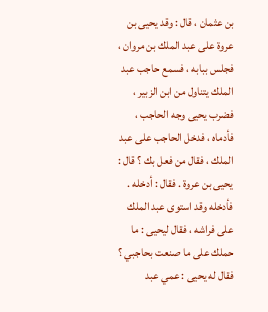بن عثمان ، قال : وقد يحيى بن عروة على عبد الملك بن مروان ، فجلس ببابه ، فسمع حاجب عبد الملك يتناول من ابن الزبير ، فضرب يحيى وجه الحاجب ، فأدماه ، فدخل الحاجب على عبد الملك ، فقال من فعل بك ؟ قال : يحيى بن عروة . فقال : أدخله . فأدخله وقد استوى عبد الملك على فراشه ، فقال ليحيى : ما حملك على ما صنعت بحاجبي ؟ فقال له يحيى : عمي عبد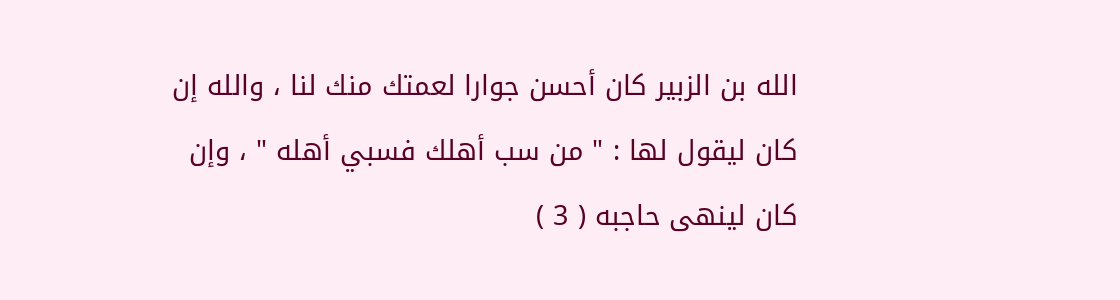الله بن الزبير كان أحسن جوارا لعمتك منك لنا ، والله إن كان ليقول لها : " من سب أهلك فسبي أهله " ، وإن كان لينهى حاجبه ( 3 )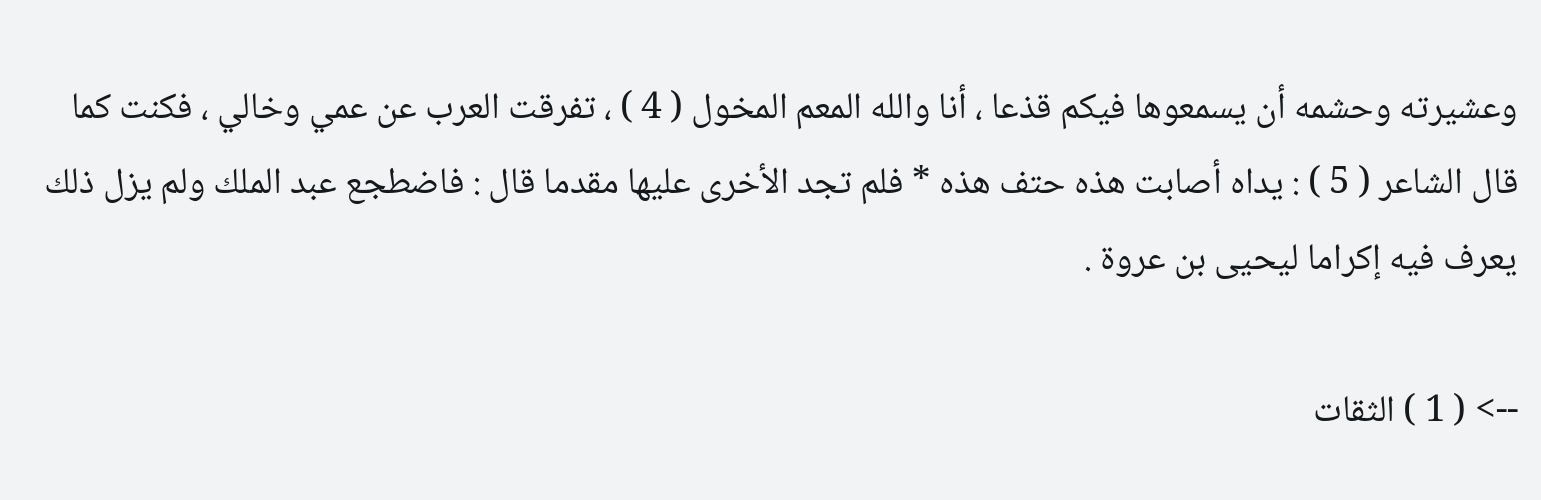وعشيرته وحشمه أن يسمعوها فيكم قذعا ، أنا والله المعم المخول ( 4 ) ، تفرقت العرب عن عمي وخالي ، فكنت كما قال الشاعر ( 5 ) : يداه أصابت هذه حتف هذه * فلم تجد الأخرى عليها مقدما قال : فاضطجع عبد الملك ولم يزل ذلك يعرف فيه إكراما ليحيى بن عروة .

--> ( 1 ) الثقات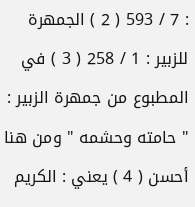: 7 / 593 ( 2 ) الجمهرة للزبير : 1 / 258 ( 3 ) في المطبوع من جمهرة الزبير : " حامته وحشمه " ومن هنا أحسن ( 4 ) يعني : الكريم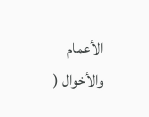الأعمام والأخوال (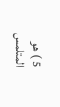5 ) هو المتلمس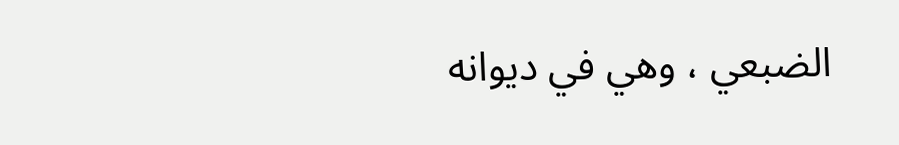الضبعي ، وهي في ديوانه